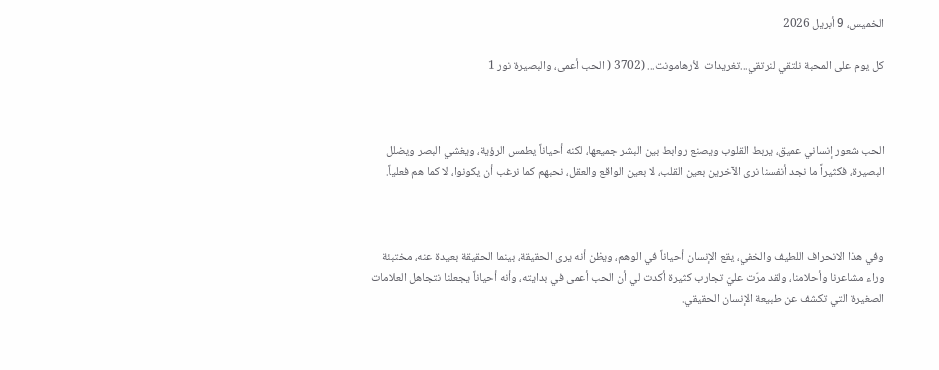الخميس، 9 أبريل 2026

كل يوم على المحبة نلتقي لنرتقي...تغريدات  لأرهامونت... (3702 ( الحب أعمى، والبصيرة نور 1



الحب شعور إنساني عميق، يربط القلوب ويصنع روابط بين البشر جميعها، لكنه أحياناً يطمس الرؤية، ويغشي البصر ويضلل البصيرة، فكثيراً ما نجد أنفسنا نرى الآخرين بعين القلب، لا بعين الواقع والعقل، نحبهم كما نرغب أن يكونوا، لا كما هم فعلياً.



وفي هذا الانحراف اللطيف والخفي، يقع الإنسان أحياناً في الوهم، ويظن أنه يرى الحقيقة، بينما الحقيقة بعيدة عنه، مختبئة وراء مشاعرنا وأحلامنا، ولقد مرّت عليّ تجارب كثيرة أكدت لي أن الحب أعمى في بدايته، وأنه أحياناً يجعلنا نتجاهل العلامات الصغيرة التي تكشف عن طبيعة الإنسان الحقيقي.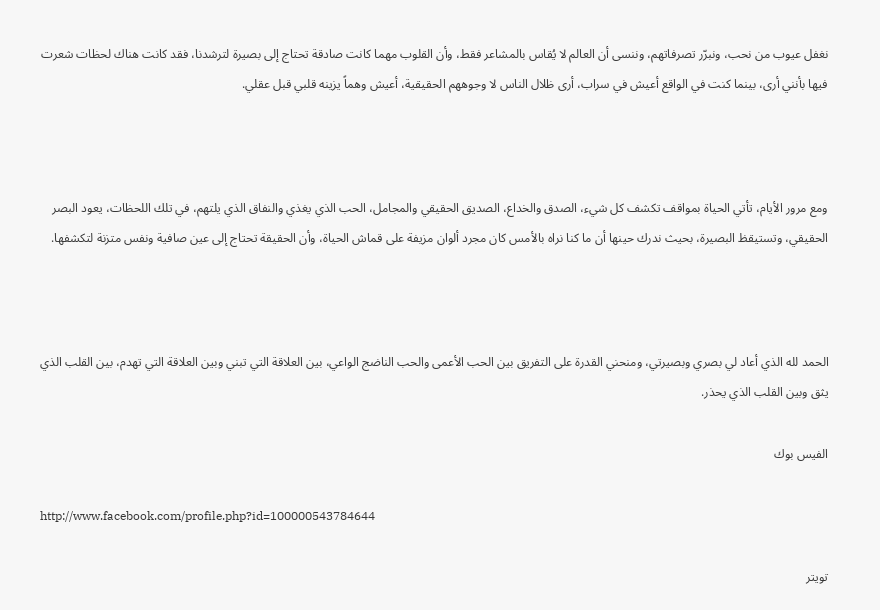نغفل عيوب من نحب، ونبرّر تصرفاتهم، وننسى أن العالم لا يُقاس بالمشاعر فقط، وأن القلوب مهما كانت صادقة تحتاج إلى بصيرة لترشدنا، فقد كانت هناك لحظات شعرت فيها بأنني أرى، بينما كنت في الواقع أعيش في سراب، أرى ظلال الناس لا وجوههم الحقيقية، أعيش وهماً يزينه قلبي قبل عقلي.



ومع مرور الأيام، تأتي الحياة بمواقف تكشف كل شيء، الصدق والخداع، الصديق الحقيقي والمجامل، الحب الذي يغذي والنفاق الذي يلتهم، في تلك اللحظات، يعود البصر الحقيقي، وتستيقظ البصيرة، بحيث ندرك حينها أن ما كنا نراه بالأمس كان مجرد ألوان مزيفة على قماش الحياة، وأن الحقيقة تحتاج إلى عين صافية ونفس متزنة لتكشفها.



الحمد لله الذي أعاد لي بصري وبصيرتي، ومنحني القدرة على التفريق بين الحب الأعمى والحب الناضج الواعي، بين العلاقة التي تبني وبين العلاقة التي تهدم، بين القلب الذي يثق وبين القلب الذي يحذر.

الفيس بوك

http://www.facebook.com/profile.php?id=100000543784644

تويتر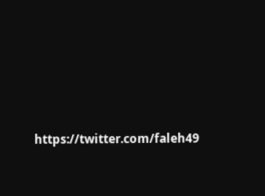https://twitter.com/faleh49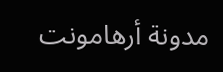مدونة أرهامونت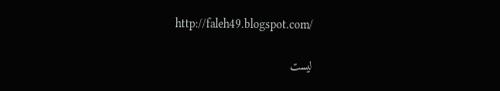http://faleh49.blogspot.com/

ليست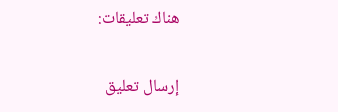هناك تعليقات:

إرسال تعليق